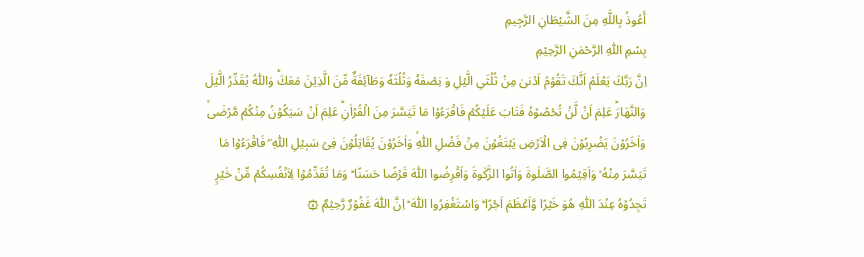أَعُوذُ بِاللَّهِ مِنَ الشَّيْطَانِ الرَّجِيمِ
بِسْمِ اللّٰهِ الرَّحْمٰنِ الرَّحِيْمِ
اِنَّ رَبَّكَ يَعۡلَمُ اَنَّكَ تَقُوۡمُ اَدۡنىٰ مِنۡ ثُلُثَىِ الَّيۡلِ وَ نِصۡفَهٗ وَثُلُثَهٗ وَطَآئِفَةٌ مِّنَ الَّذِيۡنَ مَعَكَؕ وَاللّٰهُ يُقَدِّرُ الَّيۡلَ وَالنَّهَارَؕ عَلِمَ اَنۡ لَّنۡ تُحۡصُوۡهُ فَتَابَ عَلَيۡكُمۡ فَاقۡرَءُوۡا مَا تَيَسَّرَ مِنَ الۡقُرۡاٰنِؕ عَلِمَ اَنۡ سَيَكُوۡنُ مِنۡكُمۡ مَّرۡضٰىۙ وَاٰخَرُوۡنَ يَضۡرِبُوۡنَ فِى الۡاَرۡضِ يَبۡتَغُوۡنَ مِنۡ فَضۡلِ اللّٰهِۙ وَاٰخَرُوۡنَ يُقَاتِلُوۡنَ فِىۡ سَبِيۡلِ اللّٰهِ ۖ فَاقۡرَءُوۡا مَا تَيَسَّرَ مِنۡهُ ۙ وَاَقِيۡمُوا الصَّلٰوةَ وَاٰتُوا الزَّكٰوةَ وَاَقۡرِضُوا اللّٰهَ قَرۡضًا حَسَنًا ؕ وَمَا تُقَدِّمُوۡا لِاَنۡفُسِكُمۡ مِّنۡ خَيۡرٍ تَجِدُوۡهُ عِنۡدَ اللّٰهِ هُوَ خَيۡرًا وَّاَعۡظَمَ اَجۡرًا ؕ وَاسۡتَغۡفِرُوا اللّٰهَ ؕ اِنَّ اللّٰهَ غَفُوۡرٌ رَّحِيۡمٌ ۞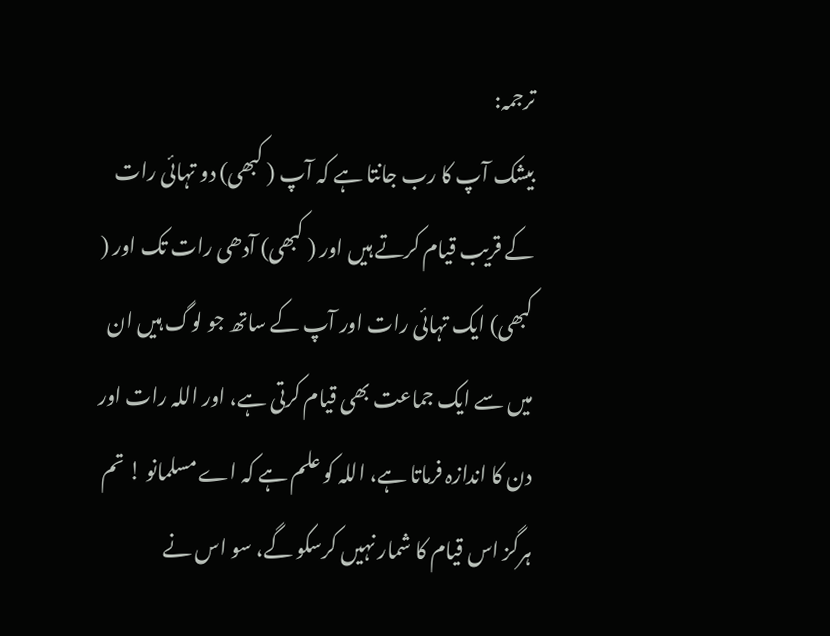ترجمہ:
بیشک آپ کا رب جانتا ہے کہ آپ ( کبھی) دو تہائی رات کے قریب قیام کرتے ہیں اور ( کبھی) آدھی رات تک اور ( کبھی) ایک تہائی رات اور آپ کے ساتھ جو لوگ ہیں ان میں سے ایک جماعت بھی قیام کرتی ہے، اور اللہ رات اور دن کا اندازہ فرماتا ہے، اللہ کو علم ہے کہ اے مسلمانو ! تم ہرگز اس قیام کا شمار نہیں کرسکو گے، سو اس نے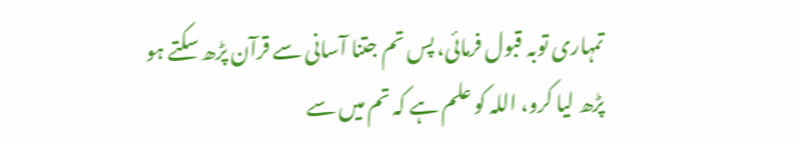تمہاری توبہ قبول فرمائی، پس تم جتنا آسانی سے قرآن پڑھ سکتے ہو پڑھ لیا کرو، اللہ کو علم ہے کہ تم میں سے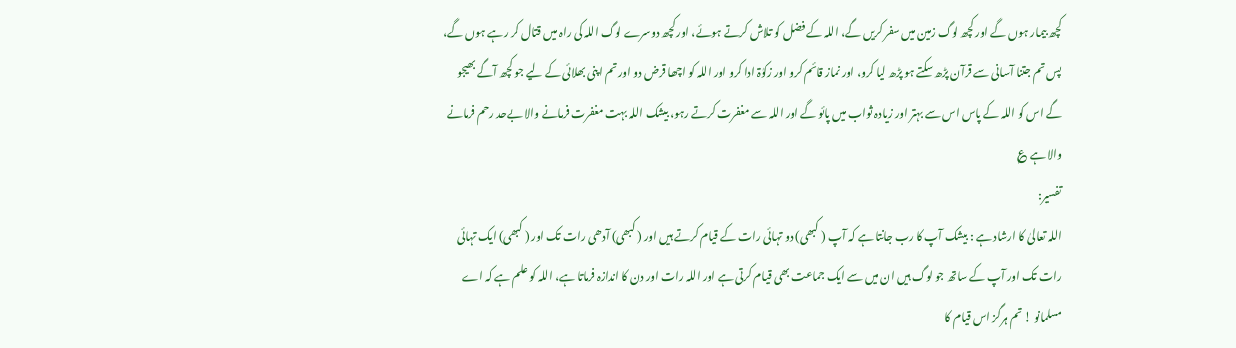کچھ بیمار ہوں گے اور کچھ لوگ زمین میں سفر کریں گے، اللہ کے فضل کو تلاش کرتے ہوئے، اور کچھ دوسرے لوگ اللہ کی راہ میں قتال کر رہے ہوں گے، پس تم جتنا آسانی سے قرآن پڑھ سکتے ہو پڑھ لیا کرو، اور نماز قائم کرو اور زکوٰۃ ادا کرو اور اللہ کو اچھا قرض دو اور تم اپنی بھلائی کے لیے جو کچھ آگے بھیجو گے اس کو اللہ کے پاس اس سے بہتر اور زیادہ ثواب میں پائو گے اور اللہ سے مغفرت کرتے رہو، بیشک اللہ بہت مغفرت فرمانے والا بےحد رحم فرمانے والا ہے ؏
تفسیر:
اللہ تعالیٰ کا ارشاد ہے : بیشک آپ کا رب جانتا ہے کہ آپ ( کبھی) دو تہائی رات کے قیام کرتے ہیں اور ( کبھی) آدھی رات تک اور ( کبھی) ایک تہائی رات تک اور آپ کے ساتھ جو لوگ ہیں ان میں سے ایک جماعت بھی قیام کرتی ہے اور اللہ رات اور دن کا اندازہ فرماتا ہے، اللہ کو علم ہے کہ اے مسلمانو ! تم ہرگز اس قیام کا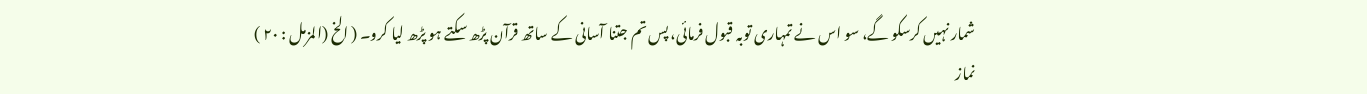شمار نہیں کرسکو گے، سو اس نے تمہاری توبہ قبول فرمائی، پس تم جتنا آسانی کے ساتھ قرآن پڑھ سکتے ہو پڑھ لیا کرو۔ ( الخ (المزمل : ٢٠ )
نماز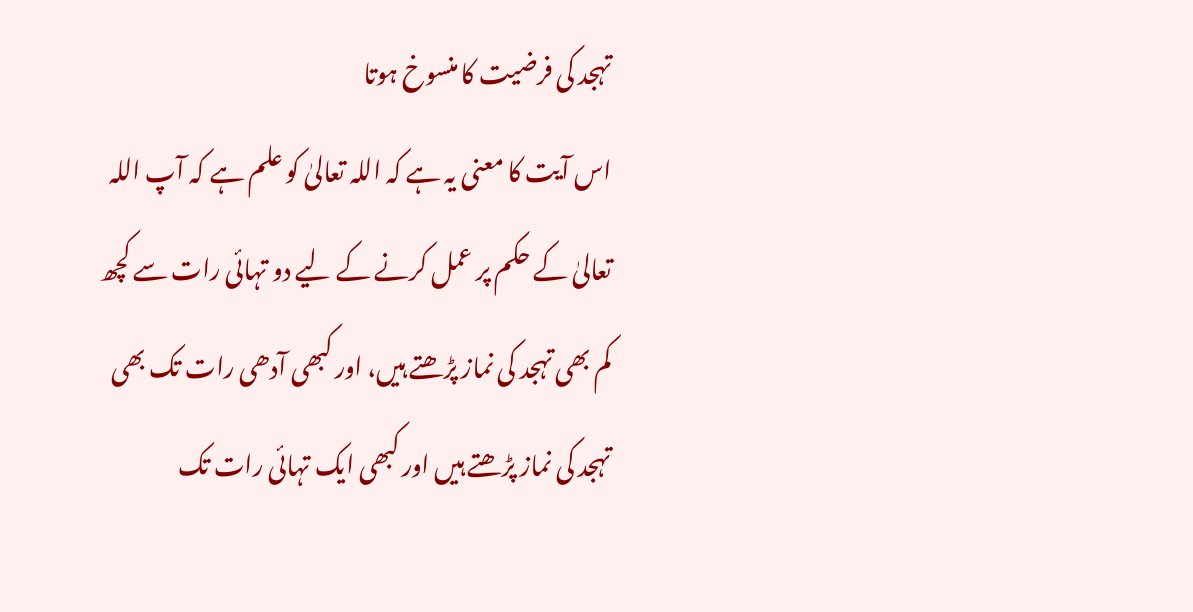تہجد کی فرضیت کا منسوخ ہوتا
اس آیت کا معنی یہ ہے کہ اللہ تعالیٰ کو علم ہے کہ آپ اللہ تعالیٰ کے حکم پر عمل کرنے کے لیے دو تہائی رات سے کچھ کم بھی تہجد کی نماز پڑھتے ہیں، اور کبھی آدھی رات تک بھی تہجد کی نماز پڑھتے ہیں اور کبھی ایک تہائی رات تک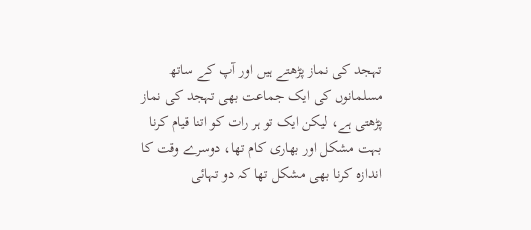تہجد کی نماز پڑھتے ہیں اور آپ کے ساتھ مسلمانوں کی ایک جماعت بھی تہجد کی نماز پڑھتی ہے، لیکن ایک تو ہر رات کو اتنا قیام کرنا بہت مشکل اور بھاری کام تھا، دوسرے وقت کا اندازہ کرنا بھی مشکل تھا کہ دو تہائی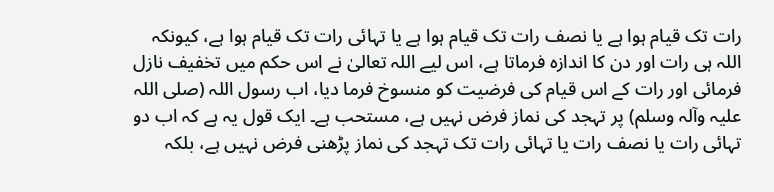رات تک قیام ہوا ہے یا نصف رات تک قیام ہوا ہے یا تہائی رات تک قیام ہوا ہے، کیونکہ اللہ ہی رات اور دن کا اندازہ فرماتا ہے، اس لیے اللہ تعالیٰ نے اس حکم میں تخفیف نازل فرمائی اور رات کے اس قیام کی فرضیت کو منسوخ فرما دیا، اب رسول اللہ (صلی اللہ علیہ وآلہ وسلم) پر تہجد کی نماز فرض نہیں ہے، مستحب ہے۔ ایک قول یہ ہے کہ اب دو تہائی رات یا نصف رات یا تہائی رات تک تہجد کی نماز پڑھنی فرض نہیں ہے، بلکہ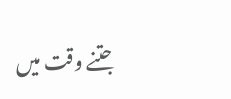جتنے وقت میں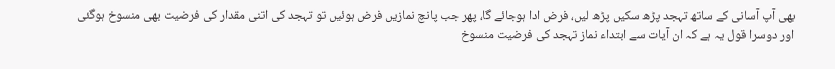بھی آپ آسانی کے ساتھ تہجد پڑھ سکیں پڑھ لیں، فرض ادا ہوجائے گا، پھر جب پانچ نمازیں فرض ہوئیں تو تہجد کی اتنی مقدار کی فرضیت بھی منسوخ ہوگئی اور دوسرا قول یہ ہے کہ ان آیات سے ابتداء نماز تہجد کی فرضیت منسوخ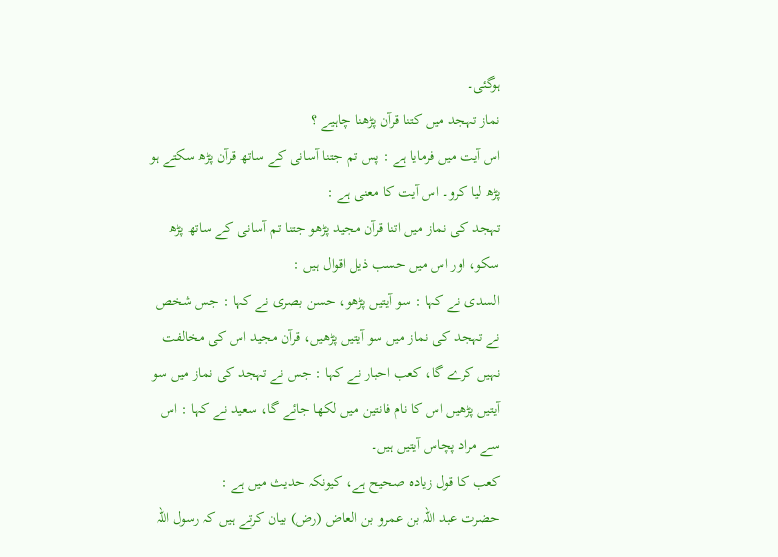ہوگئی۔
نماز تہجد میں کتنا قرآن پڑھنا چاہیے ؟
اس آیت میں فرمایا ہے : پس تم جتنا آسانی کے ساتھ قرآن پڑھ سکتے ہو پڑھ لیا کرو۔ اس آیت کا معنی ہے :
تہجد کی نماز میں اتنا قرآن مجید پڑھو جتنا تم آسانی کے ساتھ پڑھ سکو، اور اس میں حسب ذیل اقوال ہیں :
السدی نے کہا : سو آیتیں پڑھو، حسن بصری نے کہا : جس شخص نے تہجد کی نماز میں سو آیتیں پڑھیں، قرآن مجید اس کی مخالفت نہیں کرے گا، کعب احبار نے کہا : جس نے تہجد کی نماز میں سو آیتیں پڑھیں اس کا نام فانتین میں لکھا جائے گا، سعید نے کہا : اس سے مراد پچاس آیتیں ہیں۔
کعب کا قول زیادہ صحیح ہے، کیونکہ حدیث میں ہے :
حضرت عبد اللہ بن عمرو بن العاض (رض) بیان کرتے ہیں کہ رسول اللہ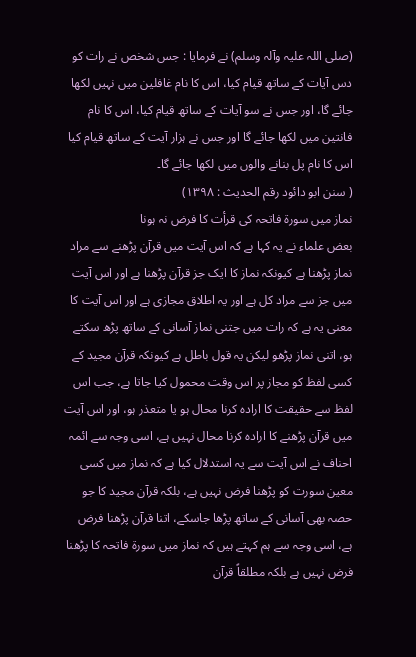(صلی اللہ علیہ وآلہ وسلم) نے فرمایا : جس شخص نے رات کو دس آیات کے ساتھ قیام کیا، اس کا نام غافلین میں نہیں لکھا جائے گا، اور جس نے سو آیات کے ساتھ قیام کیا، اس کا نام فانتین میں لکھا جائے گا اور جس نے ہزار آیت کے ساتھ قیام کیا اس کا نام پل بنانے والوں میں لکھا جائے گا۔
( سنن ابو دائود رقم الحدیث : ١٣٩٨)
نماز میں سورة فاتحہ کی قرأت کا فرض نہ ہونا
بعض علماء نے یہ کہا ہے کہ اس آیت میں قرآن پڑھنے سے مراد نماز پڑھنا ہے کیونکہ نماز کا ایک جز قرآن پڑھنا ہے اور اس آیت میں جز سے مراد کل ہے اور یہ اطلاق مجازی ہے اور اس آیت کا معنی یہ ہے کہ رات میں جتنی نماز آسانی کے ساتھ پڑھ سکتے ہو، اتنی نماز پڑھو لیکن یہ قول باطل ہے کیونکہ قرآن مجید کے کسی لفظ کو مجاز پر اس وقت محمول کیا جاتا ہے، جب اس لفظ سے حقیقت کا ارادہ کرنا محال ہو یا متعذر ہو، اور اس آیت میں قرآن پڑھنے کا ارادہ کرنا محال نہیں ہے، اسی وجہ سے ائمہ احناف نے اس آیت سے یہ استدلال کیا ہے کہ نماز میں کسی معین سورت کو پڑھنا فرض نہیں ہے، بلکہ قرآن مجید کا جو حصہ بھی آسانی کے ساتھ پڑھا جاسکے، اتنا قرآن پڑھنا فرض ہے، اسی وجہ سے ہم کہتے ہیں کہ نماز میں سورة فاتحہ کا پڑھنا فرض نہیں ہے بلکہ مطلقاً قرآن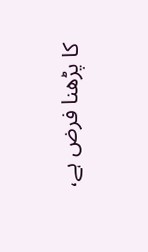کا پڑھنا فرض ہے،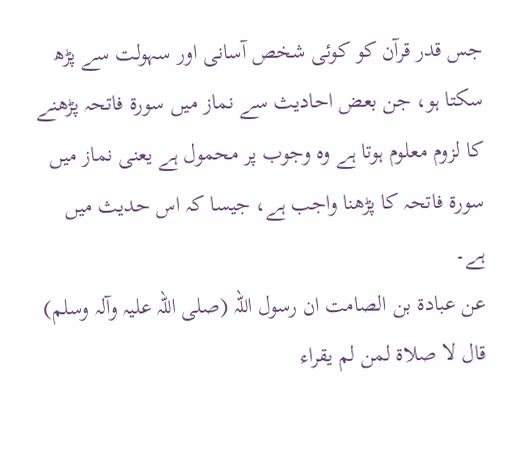جس قدر قرآن کو کوئی شخص آسانی اور سہولت سے پڑھ سکتا ہو، جن بعض احادیث سے نماز میں سورة فاتحہ پڑھنے کا لزوم معلوم ہوتا ہے وہ وجوب پر محمول ہے یعنی نماز میں سورة فاتحہ کا پڑھنا واجب ہے، جیسا کہ اس حدیث میں ہے۔
عن عبادۃ بن الصامت ان رسول اللہ (صلی اللہ علیہ وآلہ وسلم) قال لا صلاۃ لمن لم یقراء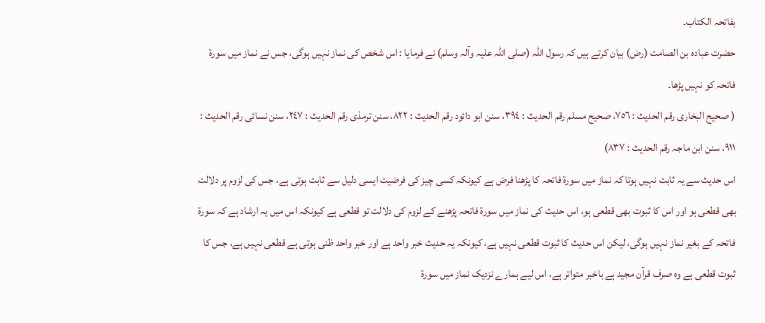بفاتحہ الکتاب۔
حضرت عبادہ بن الصامت (رض) بیان کرتے ہیں کہ رسول اللہ (صلی اللہ علیہ وآلہ وسلم) نے فرمایا : اس شخص کی نماز نہیں ہوگی، جس نے نماز میں سورة فاتحہ کو نہیں پڑھا۔
( صحیح البخاری رقم الحدیث : ٧٥٦، صحیح مسلم رقم الحدیث : ٣٩٤، سنن ابو دائود رقم الحدیث : ٨٢٢، سنن ترمذی رقم الحدیث : ٢٤٧، سنن نسائی رقم الحدیث : ٩١١، سنن ابن ماجہ رقم الحدیث : ٨٣٧)
اس حدیث سے یہ ثابت نہیں ہوتا کہ نماز میں سورة فاتحہ کا پڑھنا فرض ہے کیونکہ کسی چیز کی فرضیت ایسی دلیل سے ثابت ہوتی ہے، جس کی لزوم پر دلالت بھی قطعی ہو اور اس کا ثبوت بھی قطعی ہو، اس حدیث کی نماز میں سورة فاتحہ پڑھنے کے لزوم کی دلالت تو قطعی ہے کیونکہ اس میں یہ ارشاد ہے کہ سورة فاتحہ کے بغیر نماز نہیں ہوگی، لیکن اس حدیث کا ثبوت قطعی نہیں ہے، کیونکہ یہ حدیث خبر واحد ہے اور خبر واحد ظنی ہوتی ہے قطعی نہیں ہے، جس کا ثبوت قطعی ہے وہ صرف قرآن مجید ہے باخبر متواتر ہے، اس لیے ہمارے نزدیک نماز میں سورة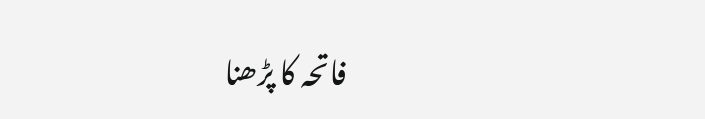فاتحہ کا پڑھنا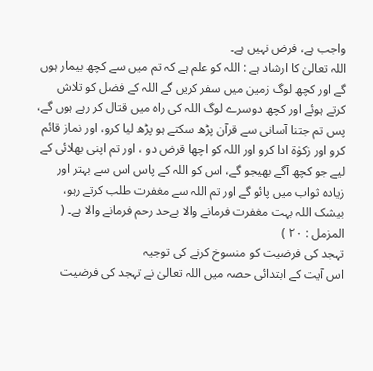واجب ہے، فرض نہیں ہے۔
اللہ تعالیٰ کا ارشاد ہے : اللہ کو علم ہے کہ تم میں سے کچھ بیمار ہوں گے اور کچھ لوگ زمین میں سفر کریں گے اللہ کے فضل کو تلاش کرتے ہوئے اور کچھ دوسرے لوگ اللہ کی راہ میں قتال کر رہے ہوں گے، پس تم جتنا آسانی سے قرآن پڑھ سکتے ہو پڑھ لیا کرو، اور نماز قائم کرو اور زکوٰۃ ادا کرو اور اللہ کو اچھا قرض دو ، اور تم اپنی بھلائی کے لیے جو کچھ آگے بھیجو گے، اس کو اللہ کے پاس اس سے بہتر اور زیادہ ثواب میں پائو گے اور تم اللہ سے مغفرت طلب کرتے رہو، بیشک اللہ بہت مغفرت فرمانے والا بےحد رحم فرمانے والا ہے۔ ( المزمل : ٢٠ )
تہجد کی فرضیت کو منسوخ کرنے کی توجیہ
اس آیت کے ابتدائی حصہ میں اللہ تعالیٰ نے تہجد کی فرضیت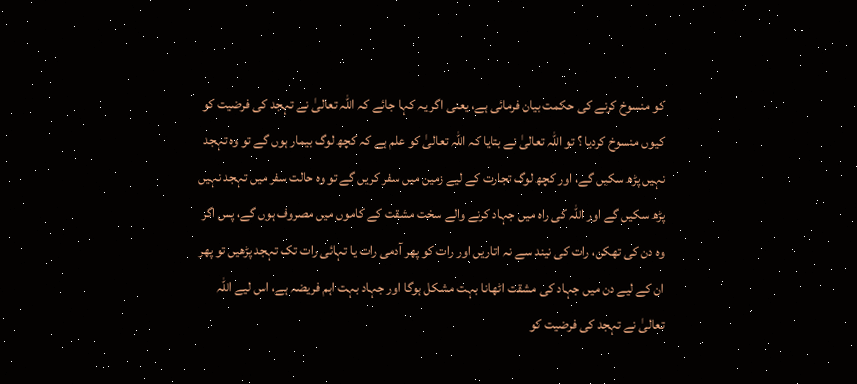کو منسوخ کرنے کی حکمت بیان فرمائی ہے، یعنی اگر یہ کہا جائے کہ اللہ تعالیٰ نے تہجد کی فرضیت کو کیوں منسوخ کردیا ؟ تو اللہ تعالیٰ نے بتایا کہ اللہ تعالیٰ کو علم ہے کہ کچھ لوگ بیمار ہوں گے تو وہ تہجد نہیں پڑھ سکیں گے، اور کچھ لوگ تجارت کے لیے زمین میں سفر کریں گے تو وہ حالت سفر میں تہجد نہیں پڑھ سکیں گے اور اللہ کی راہ میں جہاد کرنے والے سخت مشقت کے کاموں میں مصروف ہوں گے، پس اگر وہ دن کی تھکن، رات کی نیند سے نہ اتاریں اور رات کو پھر آدمی رات یا تہائی رات تک تہجد پڑھیں تو پھر ان کے لیے دن میں جہاد کی مشقت اٹھانا بہت مشکل ہوگا اور جہاد بہت اہم فریضہ ہے، اس لیے اللہ تعالیٰ نے تہجد کی فرضیت کو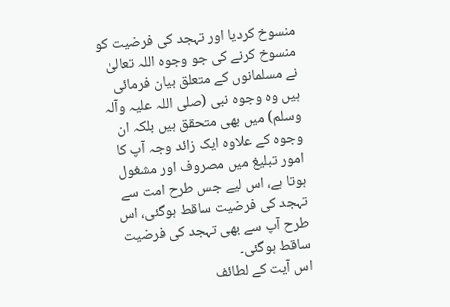منسوخ کردیا اور تہجد کی فرضیت کو منسوخ کرنے کی جو وجوہ اللہ تعالیٰ نے مسلمانوں کے متعلق بیان فرمائی ہیں وہ وجوہ نبی (صلی اللہ علیہ وآلہ وسلم) میں بھی متحقق ہیں بلکہ ان وجوہ کے علاوہ ایک زائد وجہ آپ کا امور تبلیغ میں مصروف اور مشغول ہوتا ہے، اس لیے جس طرح امت سے تہجد کی فرضیت ساقط ہوگئی، اس طرح آپ سے بھی تہجد کی فرضیت ساقط ہوگئی۔
اس آیت کے لطائف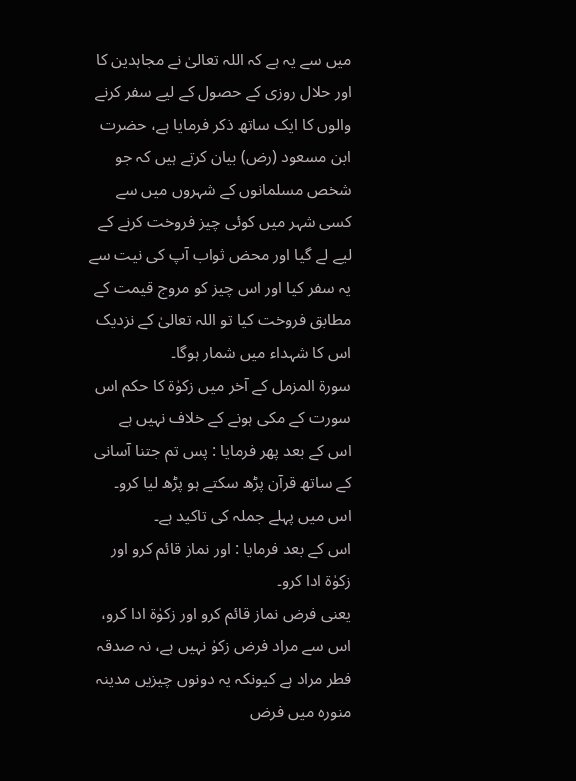میں سے یہ ہے کہ اللہ تعالیٰ نے مجاہدین کا اور حلال روزی کے حصول کے لیے سفر کرنے والوں کا ایک ساتھ ذکر فرمایا ہے، حضرت ابن مسعود (رض) بیان کرتے ہیں کہ جو شخص مسلمانوں کے شہروں میں سے کسی شہر میں کوئی چیز فروخت کرنے کے لیے لے گیا اور محض ثواب آپ کی نیت سے یہ سفر کیا اور اس چیز کو مروج قیمت کے مطابق فروخت کیا تو اللہ تعالیٰ کے نزدیک اس کا شہداء میں شمار ہوگا۔
سورۃ المزمل کے آخر میں زکوٰۃ کا حکم اس سورت کے مکی ہونے کے خلاف نہیں ہے
اس کے بعد پھر فرمایا : پس تم جتنا آسانی کے ساتھ قرآن پڑھ سکتے ہو پڑھ لیا کرو۔ اس میں پہلے جملہ کی تاکید ہے۔
اس کے بعد فرمایا : اور نماز قائم کرو اور زکوٰۃ ادا کرو۔
یعنی فرض نماز قائم کرو اور زکوٰۃ ادا کرو، اس سے مراد فرض زکوٰ نہیں ہے، نہ صدقہ فطر مراد ہے کیونکہ یہ دونوں چیزیں مدینہ منورہ میں فرض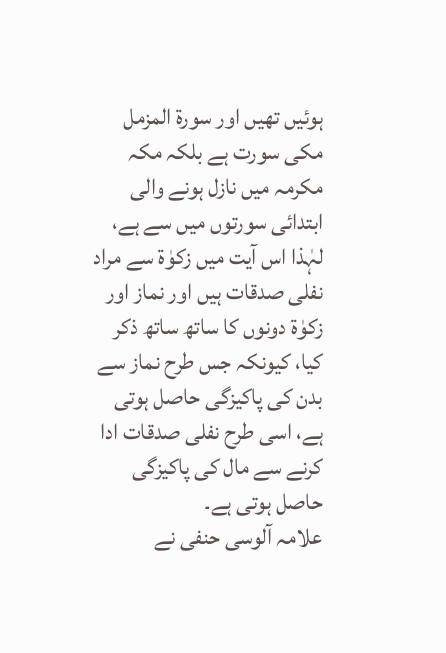ہوئیں تھیں اور سورة المزمل مکی سورت ہے بلکہ مکہ مکرمہ میں نازل ہونے والی ابتدائی سورتوں میں سے ہے، لہٰذا اس آیت میں زکوٰۃ سے مراد نفلی صدقات ہیں اور نماز اور زکوٰۃ دونوں کا ساتھ ساتھ ذکر کیا، کیونکہ جس طرح نماز سے بدن کی پاکیزگی حاصل ہوتی ہے، اسی طرح نفلی صدقات ادا کرنے سے مال کی پاکیزگی حاصل ہوتی ہے۔
علامہ آلوسی حنفی نے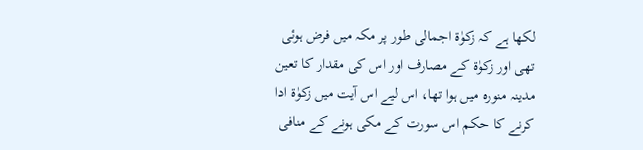لکھا ہے کہ زکوٰۃ اجمالی طور پر مکہ میں فرض ہوئی تھی اور زکوٰۃ کے مصارف اور اس کی مقدار کا تعین مدینہ منورہ میں ہوا تھا، اس لیے اس آیت میں زکوٰۃ ادا کرنے کا حکم اس سورت کے مکی ہونے کے منافی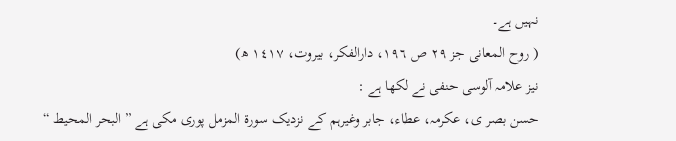نہیں ہے۔
( روح المعانی جز ٢٩ ص ١٩٦، دارالفکر، بیروت، ١٤١٧ ھ)
نیز علامہ آلوسی حنفی نے لکھا ہے :
حسن بصر ی، عکرمہ، عطاء، جابر وغیرہم کے نزدیک سورة المزمل پوری مکی ہے ” البحر المحیط “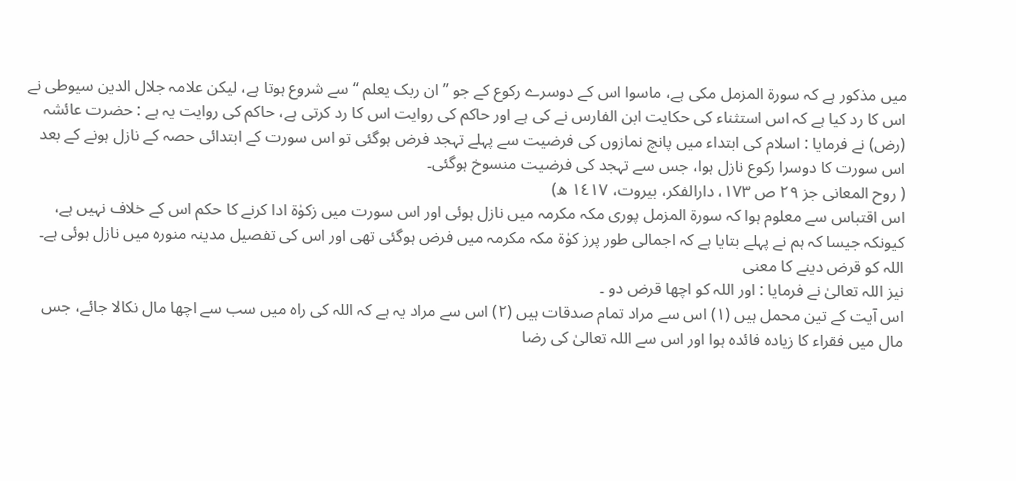میں مذکور ہے کہ سورة المزمل مکی ہے، ماسوا اس کے دوسرے رکوع کے جو ” ان ربک یعلم “ سے شروع ہوتا ہے، لیکن علامہ جلال الدین سیوطی نے اس کا رد کیا ہے کہ اس استثناء کی حکایت ابن الفارس نے کی ہے اور حاکم کی روایت اس کا رد کرتی ہے، حاکم کی روایت یہ ہے : حضرت عائشہ (رض) نے فرمایا : اسلام کی ابتداء میں پانچ نمازوں کی فرضیت سے پہلے تہجد فرض ہوگئی تو اس سورت کے ابتدائی حصہ کے نازل ہونے کے بعد اس سورت کا دوسرا رکوع نازل ہوا، جس سے تہجد کی فرضیت منسوخ ہوگئی۔
( روح المعانی جز ٢٩ ص ١٧٣، دارالفکر، بیروت، ١٤١٧ ھ)
اس اقتباس سے معلوم ہوا کہ سورة المزمل پوری مکہ مکرمہ میں نازل ہوئی اور اس سورت میں زکوٰۃ ادا کرنے کا حکم اس کے خلاف نہیں ہے، کیونکہ جیسا کہ ہم نے پہلے بتایا ہے کہ اجمالی طور پرز کوٰۃ مکہ مکرمہ میں فرض ہوگئی تھی اور اس کی تفصیل مدینہ منورہ میں نازل ہوئی ہے۔
اللہ کو قرض دینے کا معنی
نیز اللہ تعالیٰ نے فرمایا : اور اللہ کو اچھا قرض دو ۔
اس آیت کے تین محمل ہیں (١) اس سے مراد تمام صدقات ہیں (٢) اس سے مراد یہ ہے کہ اللہ کی راہ میں سب سے اچھا مال نکالا جائے، جس مال میں فقراء کا زیادہ فائدہ ہوا اور اس سے اللہ تعالیٰ کی رضا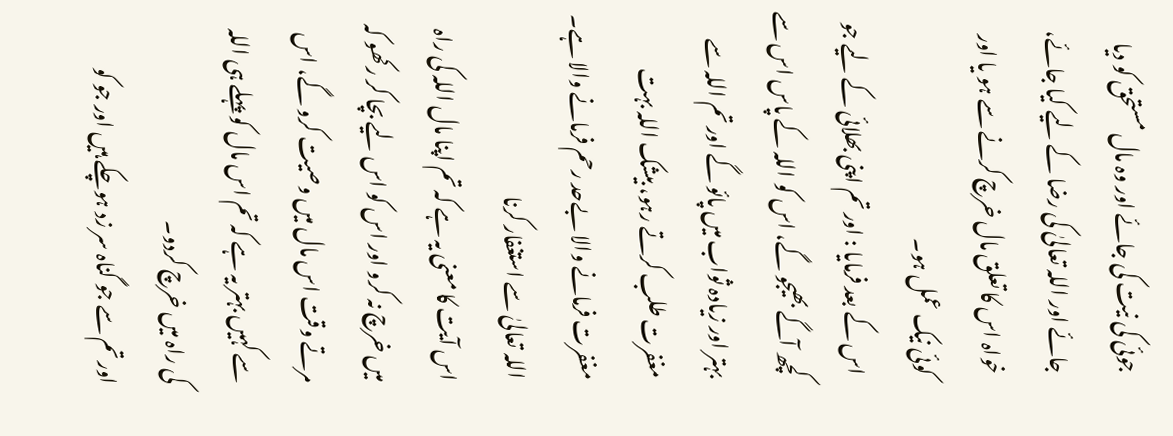جوئی کی نیت کی جائے اور وہ مال مستحق کو دیا جائے اور اللہ تعالیٰ کی رضا کے لیے کیا جائے، خواہ اس کا تعلق مال خرچ کرنے سے ہو یا اور کوئی نیک عمل ہو۔
اس کے بعد فرمایا : اور تم اپنی بھلائی کے لیے جو کچھ آگے بھیجو گے، اس کو اللہ کے پاس اس سے بہتر اور زیادہ ثواب میں پائو گے اور تم اللہ سے مغفرت طلب کرتے رہو، بیشک اللہ بہت مغفرت فرمانے والا بےحد رحم فرمانے والا ہے۔
اللہ تعالیٰ سے استغفار کرنا
اس آیت کا معنی یہ ہے کہ تم اپنا مال اللہ کی راہ میں خرچ نہ کرو اور اس کو اس لیے بچا کر رکھو کہ مرتے وقت اس مال میں وصیت کرو گے، اس سے کہیں بہتر یہ ہے کہ تم اس مال کو پہلے ہی اللہ کی راہ میں خرچ کردو۔
اور تم سے جو گناہ سر زد ہوچکے ہیں اور جو کو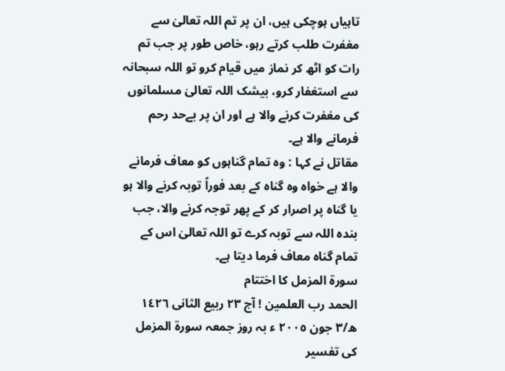تاہیاں ہوچکی ہیں، ان پر تم اللہ تعالیٰ سے مغفرت طلب کرتے رہو، خاص طور پر جب تم رات کو اٹھ کر نماز میں قیام کرو تو اللہ سبحانہ سے استغفار کرو، بیشک اللہ تعالیٰ مسلمانوں کی مغفرت کرنے والا ہے اور ان پر بےحد رحم فرمانے والا ہے۔
مقاتل نے کہا : وہ تمام گناہوں کو معاف فرمانے والا ہے خواہ وہ گناہ کے بعد فوراً توبہ کرنے والا ہو یا گناہ پر اصرار کر کے پھر توجہ کرنے والا، جب بندہ اللہ سے توبہ کرے تو اللہ تعالیٰ اس کے تمام گناہ معاف فرما دیتا ہے۔
سورۃ المزمل کا اختتام
الحمد رب العلمین ! آج ٢٣ ربیع الثانی ١٤٢٦ ھ/٣ جون ٢٠٠٥ ء بہ روز جمعہ سورة المزمل کی تفسیر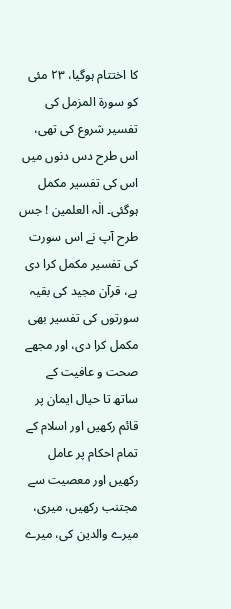کا اختتام ہوگیا، ٢٣ مئی کو سورة المزمل کی تفسیر شروع کی تھی، اس طرح دس دنوں میں اس کی تفسیر مکمل ہوگئی۔ الٰہ العلمین ! جس طرح آپ نے اس سورت کی تفسیر مکمل کرا دی ہے، قرآن مجید کی بقیہ سورتوں کی تفسیر بھی مکمل کرا دی، اور مجھے صحت و عافیت کے ساتھ تا حیال ایمان پر قائم رکھیں اور اسلام کے تمام احکام پر عامل رکھیں اور معصیت سے مجتنب رکھیں، میری، میرے والدین کی، میرے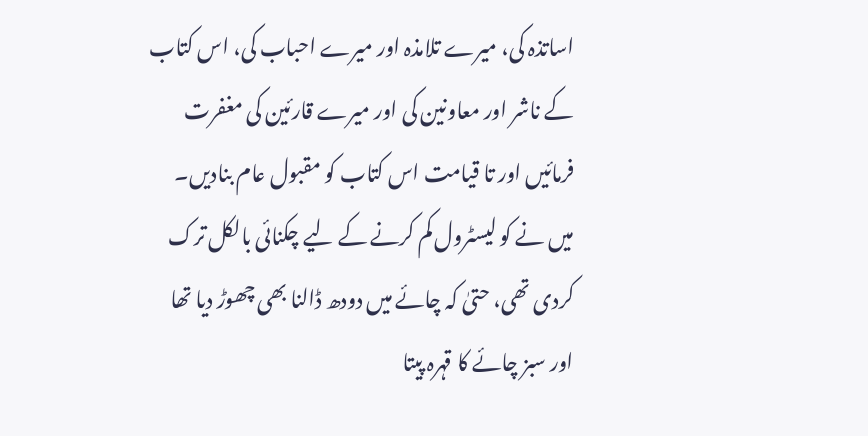اساتذہ کی، میرے تلامذہ اور میرے احباب کی، اس کتاب کے ناشر اور معاونین کی اور میرے قارئین کی مغفرت فرمائیں اور تا قیامت اس کتاب کو مقبول عام بنادیں۔
میں نے کو لیسٹرول کم کرنے کے لیے چکنائی بالکل ترک کردی تھی، حتیٰ کہ چائے میں دودھ ڈالنا بھی چھوڑ دیا تھا اور سبز چائے کا قہرہ پیتا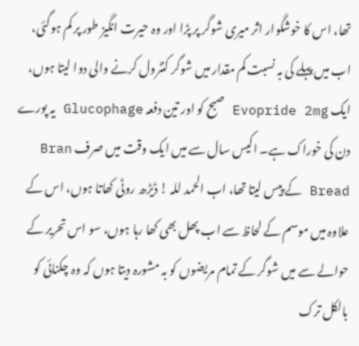تھا، اس کا خوشگوار اثر میری شوگر پر پڑا اور وہ حیرت انگیز طور پر کم ہوگئی، اب میں پہلے کی بہ نسبت کم مقدار میں شوگر کنٹرول کرنے والی دوا لیتا ہوں، ایک Evopride 2mg صبح کو اور تین دفعہ Glucophage یہ پورے دن کی خوراک ہے۔ اکیس سال سے میں ایک وقت میں صرف Bran Bread کے پیس لیتا تھا، اب الحمد للہ ! ڈیڑھ روٹی کھاتا ہوں، اس کے علاوہ میں موسم کے لحاظ سے اب پھل بھی کھا رہا ہوں، سو اس تحریر کے حوالے سے میں شوگر کے تمام مریضوں کو بہ مشورہ دیتا ہوں کہ وہ چکنائی کو بالکل ترک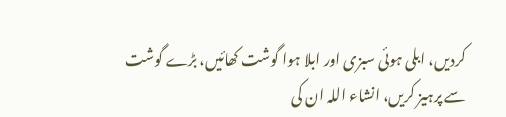کردیں، ابلی ہوئی سبزی اور ابلا ہوا گوشت کھائیں، بڑے گوشت سے پرہیز کریں، انشاء اللہ ان کی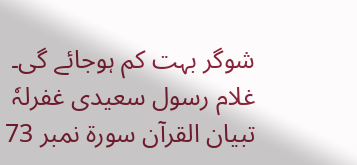شوگر بہت کم ہوجائے گی۔
غلام رسول سعیدی غفرلہٗ
تبیان القرآن سورۃ نمبر 73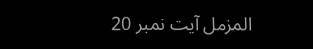المزمل آیت نمبر 20